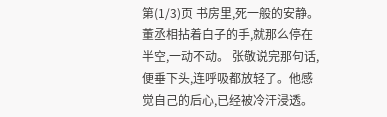第(1/3)页 书房里,死一般的安静。 董丞相拈着白子的手,就那么停在半空,一动不动。 张敬说完那句话,便垂下头,连呼吸都放轻了。他感觉自己的后心,已经被冷汗浸透。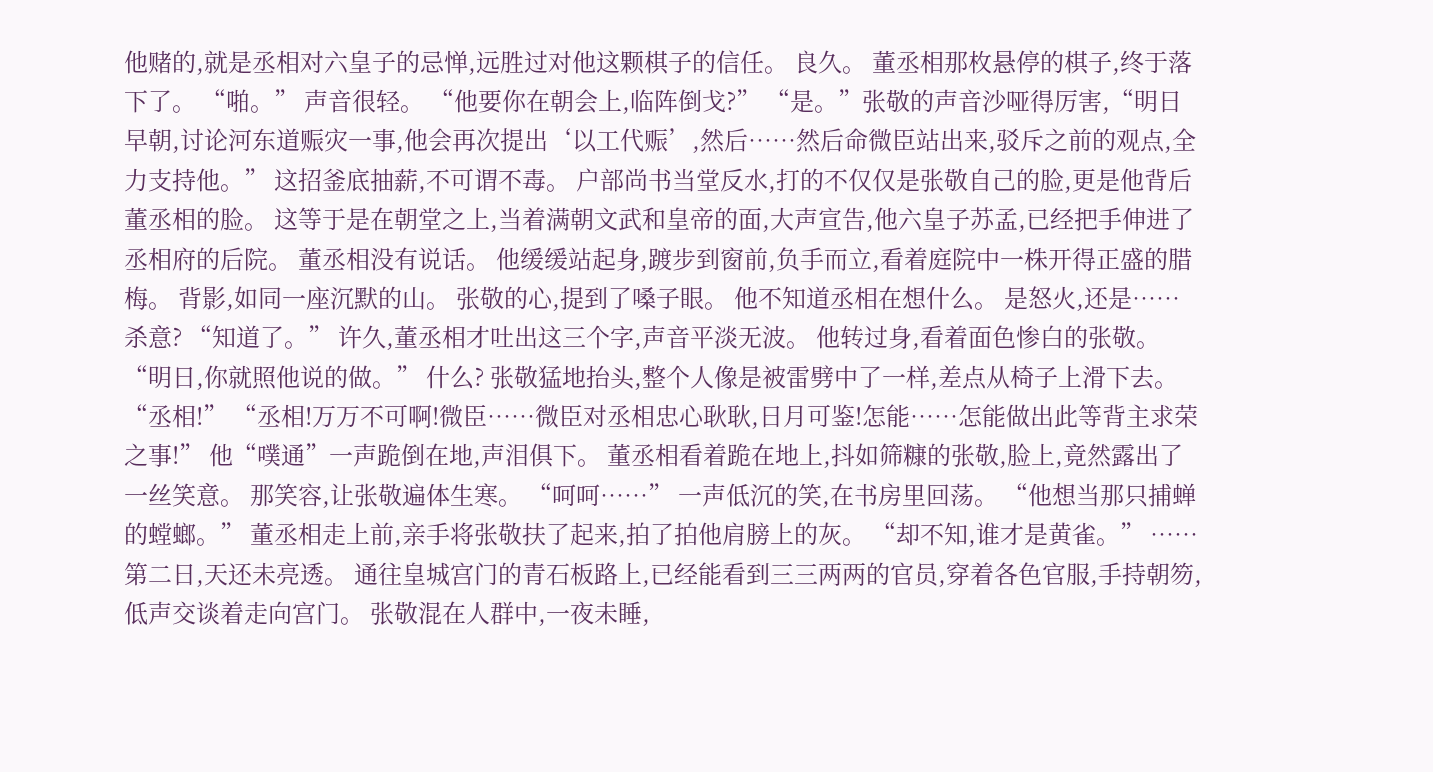他赌的,就是丞相对六皇子的忌惮,远胜过对他这颗棋子的信任。 良久。 董丞相那枚悬停的棋子,终于落下了。 “啪。” 声音很轻。 “他要你在朝会上,临阵倒戈?” “是。”张敬的声音沙哑得厉害,“明日早朝,讨论河东道赈灾一事,他会再次提出‘以工代赈’,然后……然后命微臣站出来,驳斥之前的观点,全力支持他。” 这招釜底抽薪,不可谓不毒。 户部尚书当堂反水,打的不仅仅是张敬自己的脸,更是他背后董丞相的脸。 这等于是在朝堂之上,当着满朝文武和皇帝的面,大声宣告,他六皇子苏孟,已经把手伸进了丞相府的后院。 董丞相没有说话。 他缓缓站起身,踱步到窗前,负手而立,看着庭院中一株开得正盛的腊梅。 背影,如同一座沉默的山。 张敬的心,提到了嗓子眼。 他不知道丞相在想什么。 是怒火,还是……杀意? “知道了。” 许久,董丞相才吐出这三个字,声音平淡无波。 他转过身,看着面色惨白的张敬。 “明日,你就照他说的做。” 什么? 张敬猛地抬头,整个人像是被雷劈中了一样,差点从椅子上滑下去。 “丞相!” “丞相!万万不可啊!微臣……微臣对丞相忠心耿耿,日月可鉴!怎能……怎能做出此等背主求荣之事!” 他“噗通”一声跪倒在地,声泪俱下。 董丞相看着跪在地上,抖如筛糠的张敬,脸上,竟然露出了一丝笑意。 那笑容,让张敬遍体生寒。 “呵呵……” 一声低沉的笑,在书房里回荡。 “他想当那只捕蝉的螳螂。” 董丞相走上前,亲手将张敬扶了起来,拍了拍他肩膀上的灰。 “却不知,谁才是黄雀。” …… 第二日,天还未亮透。 通往皇城宫门的青石板路上,已经能看到三三两两的官员,穿着各色官服,手持朝笏,低声交谈着走向宫门。 张敬混在人群中,一夜未睡,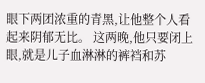眼下两团浓重的青黑,让他整个人看起来阴郁无比。 这两晚,他只要闭上眼,就是儿子血淋淋的裤裆和苏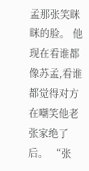孟那张笑眯眯的脸。 他现在看谁都像苏孟,看谁都觉得对方在嘲笑他老张家绝了后。 “张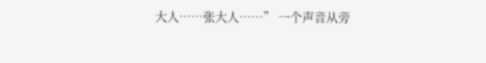大人……张大人……” 一个声音从旁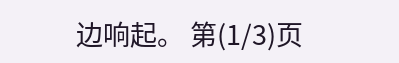边响起。 第(1/3)页